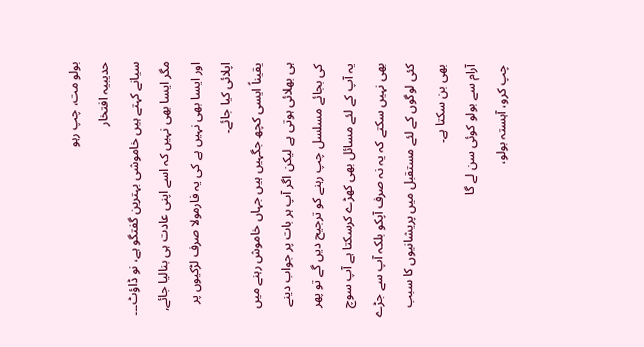بولو مت، چپ رہو
حدیبیہ افتخار
سیانے کہتے ہیں خاموشی بہترین گفتگو ہے، نو ڈاؤٹ۔۔۔ مگر ایسا بھی نہیں کہ اسے اپنی عادت ہی بنالیا جائے, اور ایسا بھی نہیں ہے کی یہ فارمولا صرف لڑکیوں پر اپلائی کیا جائے۔
یقیناً ایسی کچھ جگہیں ہیں جہاں خاموش رہنے میں ہی بھلائی ہوتی ہے لیکن اگر آپ ہر بات پر جواب دینے کی بجائے مسلسل چپ رہنے کو ترجیح دیں گے تو پھر یہ آپ کے لئے مسائل بھی کھڑے کرسکتا ہے آپ سوچ بھی نہیں سکتے کہ یہ نہ صرف آپکو بلکہ آپ سے جڑے کئی لوگوں کے لئے مستقبل میں پریشانیوں کا سبب بھی بن سکتا ہے۔
آرام سے بولو کوئی سن لے گا
چپ کرو، آہستہ بولو،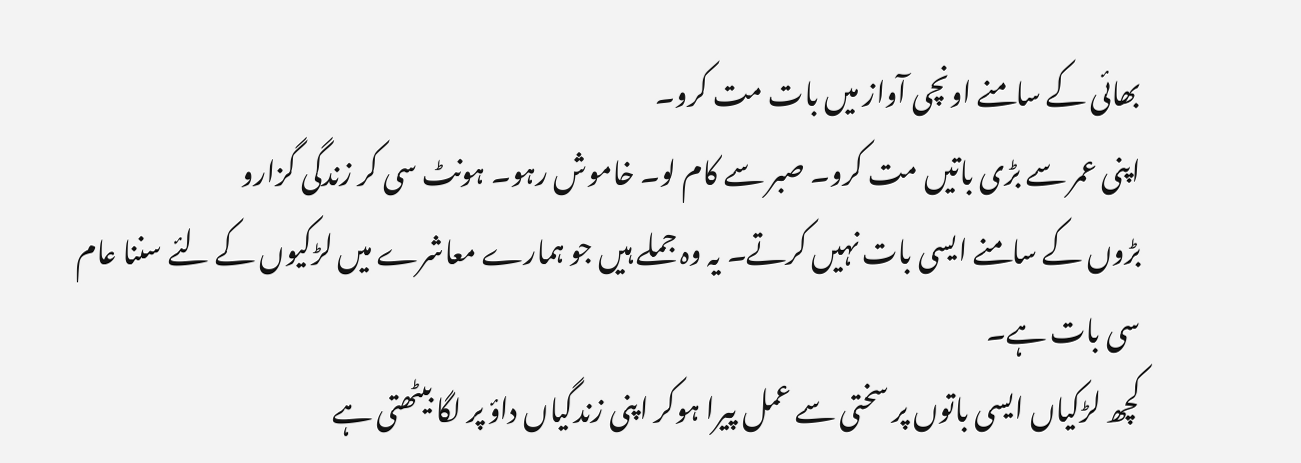بھائی کے سامنے اونچی آواز میں بات مت کرو۔
اپنی عمر سے بڑی باتیں مت کرو۔ صبر سے کام لو۔ خاموش رہو۔ ہونٹ سی کر زندگی گزارو
بڑوں کے سامنے ایسی بات نہیں کرتے۔ یہ وہ جملے ہیں جو ہمارے معاشرے میں لڑکیوں کے لئے سننا عام سی بات ہے۔
کچھ لڑکیاں ایسی باتوں پر سختی سے عمل پیرا ہوکر اپنی زندگیاں داؤ پر لگا بیٹھتی ہے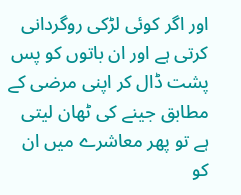اور اگر کوئی لڑکی روگردانی کرتی ہے اور ان باتوں کو پس پشت ڈال کر اپنی مرضی کے مطابق جينے کی ٹھان لیتی ہے تو پھر معاشرے میں ان کو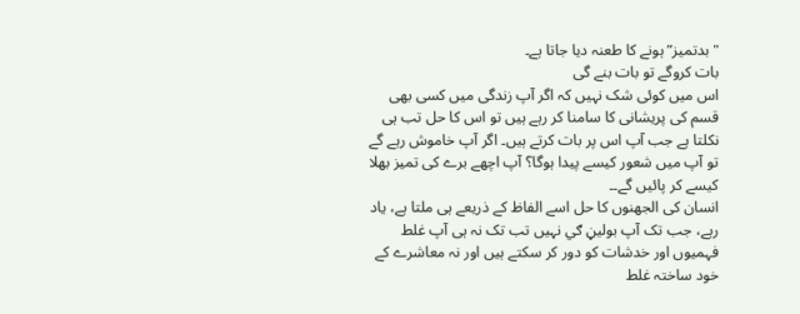"بدتمیز” ہونے کا طعنہ دیا جاتا ہے۔
بات کروگے تو بات بنے گی
اس میں کوئی شک نہیں کہ اگر آپ زندگی میں کسی بھی قسم کی پریشانی کا سامنا کر رہے ہیں تو اس کا حل تب ہی نکلتا ہے جب آپ اس پر بات کرتے ہیں۔ اگر آپ خاموش رہے گے تو آپ میں شعور کیسے پیدا ہوگا؟ آپ اچھے برے کی تمیز بھلا کیسے کر پائیں گے۔۔
انسان کی الجھنوں کا حل اسے الفاظ کے ذریعے ہی ملتا ہے، یاد رہے، جب تک آپ بولیڼ ګي نہیں تب تک نہ ہی آپ غلط فہمیوں اور خدشات کو دور کر سکتے ہیں اور نہ معاشرے کے خود ساختہ غلط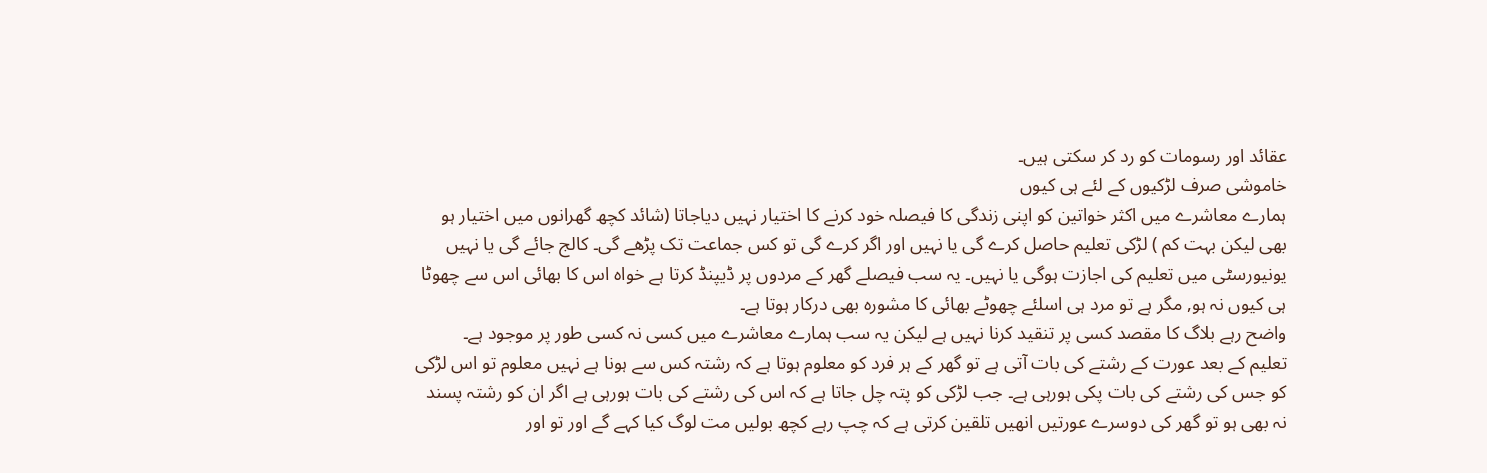عقائد اور رسومات کو رد کر سکتی ہیں۔
خاموشی صرف لڑکیوں کے لئے ہی کیوں
ہمارے معاشرے میں اکثر خواتین کو اپنی زندگی کا فیصلہ خود کرنے کا اختیار نہیں دیاجاتا (شائد کچھ گھرانوں میں اختیار ہو بھی لیکن بہت کم ) لڑکی تعلیم حاصل کرے گی یا نہیں اور اگر کرے گی تو کس جماعت تک پڑھے گی۔ کالج جائے گی یا نہیں یونیورسٹی میں تعلیم کی اجازت ہوگی یا نہیں۔ یہ سب فیصلے گھر کے مردوں پر ڈیپنڈ کرتا ہے خواہ اس کا بھائی اس سے چھوٹا ہی کیوں نہ ہو, مگر ہے تو مرد ہی اسلئے چھوٹے بھائی کا مشورہ بھی درکار ہوتا ہے۔
واضح رہے بلاگ کا مقصد کسی پر تنقید کرنا نہیں ہے لیکن یہ سب ہمارے معاشرے میں کسی نہ کسی طور پر موجود ہے۔
تعلیم کے بعد عورت کے رشتے کی بات آتی ہے تو گھر کے ہر فرد کو معلوم ہوتا ہے کہ رشتہ کس سے ہونا ہے نہیں معلوم تو اس لڑکی کو جس کی رشتے کی بات پکی ہورہی ہے۔ جب لڑکی کو پتہ چل جاتا ہے کہ اس کی رشتے کی بات ہورہی ہے اگر ان کو رشتہ پسند نہ بھی ہو تو گھر کی دوسرے عورتیں انھیں تلقین کرتی ہے کہ چپ رہے کچھ بولیں مت لوگ کیا کہے گے اور تو اور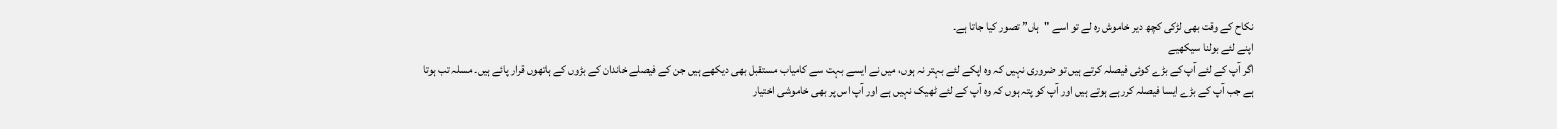نکاح کے وقت بھی لڑکی کچھ دیر خاموش رہ لے تو اسے "ہاں” تصور کیا جاتا ہے۔
اپنے لئے بولنا سیکھیے
اگر آپ کے لئے آپ کے بڑے کوئی فیصلہ کرتے ہیں تو ضروری نہیں کہ وہ اپکے لئے بہتر نہ ہوں، میں نے ایسے بہت سے کامیاب مستقبل بھی دیکھے ہیں جن کے فیصلے خاندان کے بڑوں کے ہاتھوں قرار پائے ہیں۔ مسلہ تب ہوتا ہے جب آپ کے بڑے ایسا فیصلہ کررہے ہوتے ہیں اور آپ کو پتہ ہوں کہ وہ آپ کے لئے ٹھیک نہیں ہے اور آپ اس پر بھی خاموشی اختیار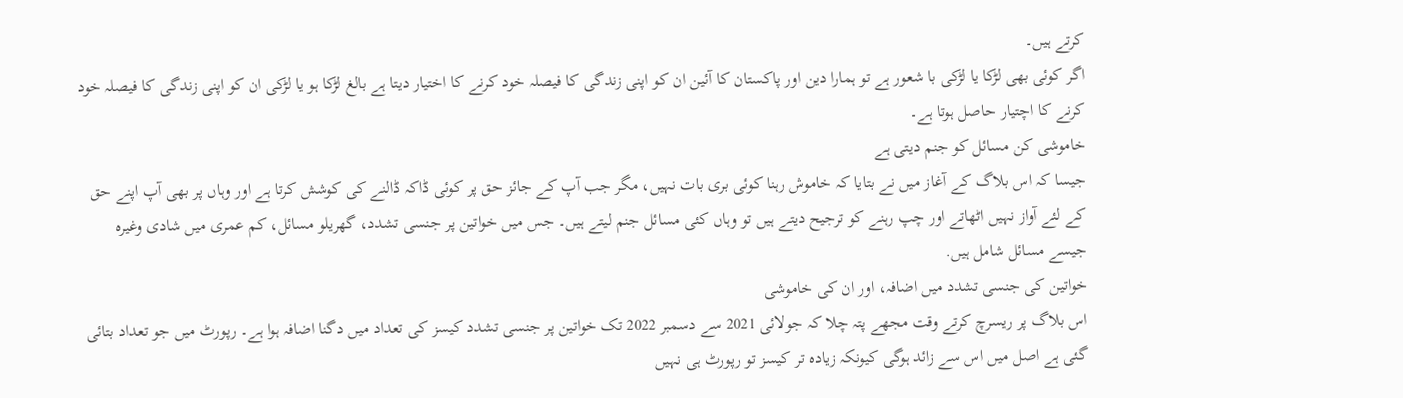کرتے ہیں۔
اگر کوئی بھی لڑکا یا لڑکی با شعور ہے تو ہمارا دین اور پاکستان کا آئین ان کو اپنی زندگی کا فیصلہ خود کرنے کا اختیار دیتا ہے بالغ لڑکا ہو یا لڑکی ان کو اپنی زندگی کا فیصلہ خود کرنے کا اچتیار حاصل ہوتا ہے۔
خاموشی کن مسائل کو جنم دیتی ہے
جیسا کہ اس بلاگ کے آغاز میں نے بتایا کہ خاموش رہنا کوئی بری بات نہیں، مگر جب آپ کے جائز حق پر کوئی ڈاکہ ڈالنے کی کوشش کرتا ہے اور وہاں پر بھی آپ اپنے حق کے لئے آواز نہیں اٹھاتے اور چپ رہنے کو ترجیح دیتے ہیں تو وہاں کئی مسائل جنم لیتے ہیں۔ جس میں خواتین پر جنسی تشدد، گھریلو مسائل، کم عمری میں شادی وغیرہ جیسے مسائل شامل ہیں.
خواتین کی جنسی تشدد میں اضافہ، اور ان کی خاموشی
اس بلاگ پر ریسرچ کرتے وقت مجھے پتہ چلا کہ جولائی 2021 سے دسمبر 2022 تک خواتین پر جنسی تشدد کیسز کی تعداد میں دگنا اضافہ ہوا ہے۔ رپورٹ میں جو تعداد بتائی گئی ہے اصل میں اس سے زائد ہوگی کیونکہ زیادہ تر کیسز تو رپورٹ ہی نہیں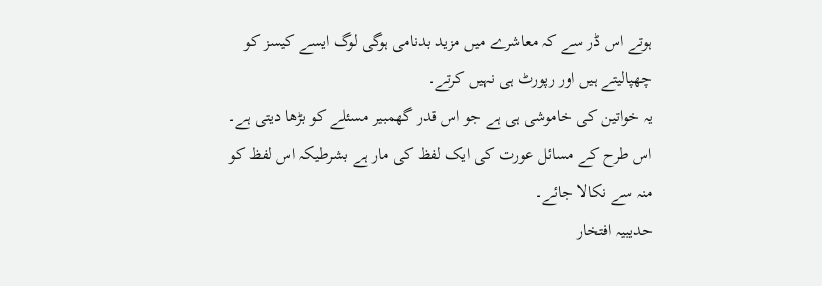ہوتے اس ڈر سے کہ معاشرے میں مزید بدنامی ہوگی لوگ ایسے کیسز کو چھپالیتے ہیں اور رپورٹ ہی نہیں کرتے۔
یہ خواتین کی خاموشی ہی ہے جو اس قدر گھمبیر مسئلے کو بڑھا دیتی ہے۔ اس طرح کے مسائل عورت کی ایک لفظ کی مار ہے بشرطیکہ اس لفظ کو منہ سے نکالا جائے۔
حدیبیہ افتخار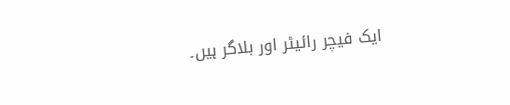ایک فیچر رائیٹر اور بلاگر ہیں۔